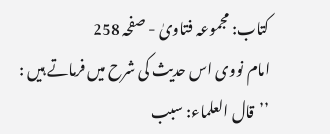کتاب: مجموعہ فتاویٰ - صفحہ 258
امام نووی اس حدیث کی شرح میں فرماتے ہیں :
’’قال العلماء: سبب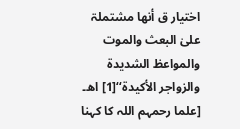اختیار ق أنھا مشتملۃ علیٰ البعث والموت والمواعظ الشدیدۃ والزواجر الأکیدۃ‘‘[1] اھ۔
[علما رحمہم اللہ کا کہنا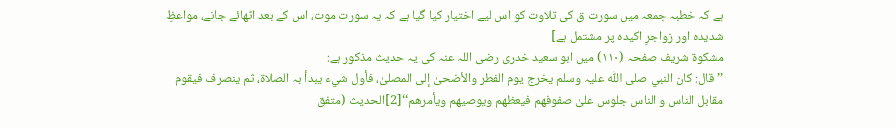ہے کہ خطبہ جمعہ میں سورت ق کی تلاوت کو اس لیے اختیار کیا گیا ہے کہ یہ سورت موت، اس کے بعد اٹھائے جانے، مواعظِ شدیدہ اور زواجرِ اکیدہ پر مشتمل ہے]
مشکوۃ شریف صفحہ (۱۱۰) میں ابو سعید خدری رضی اللہ عنہ کی یہ حدیث مذکور ہے:
’’قال: کان النبي صلی اللّٰه علیہ وسلم یخرج یوم الفطر والأضحیٰ إلی المصلیٰ، فأول شيء یبدأ بہ الصلاۃ، ثم ینصرف فیقوم مقابل الناس و الناس جلوس علیٰ صفوفھم فیعظھم ویوصیھم ویأمرھم‘‘[2]الحدیث (متفق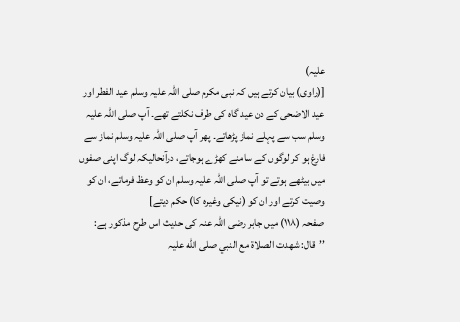علیہ)
[(راوی) بیان کرتے ہیں کہ نبی مکرم صلی اللہ علیہ وسلم عید الفطر اور عید الاضحی کے دن عید گاہ کی طرف نکلتے تھے۔ آپ صلی اللہ علیہ وسلم سب سے پہلے نماز پڑھاتے۔ پھر آپ صلی اللہ علیہ وسلم نماز سے فارغ ہو کر لوگوں کے سامنے کھڑے ہوجاتے، درآنحالیکہ لوگ اپنی صفوں میں بیٹھے ہوتے تو آپ صلی اللہ علیہ وسلم ان کو وعظ فرماتے، ان کو وصیت کرتے اور ان کو (نیکی وغیرہ کا) حکم دیتے]
صفحہ (۱۱۸) میں جابر رضی اللہ عنہ کی حدیث اس طرح مذکور ہے:
’’قال: شھدت الصلاۃ مع النبي صلی اللّٰه علیہ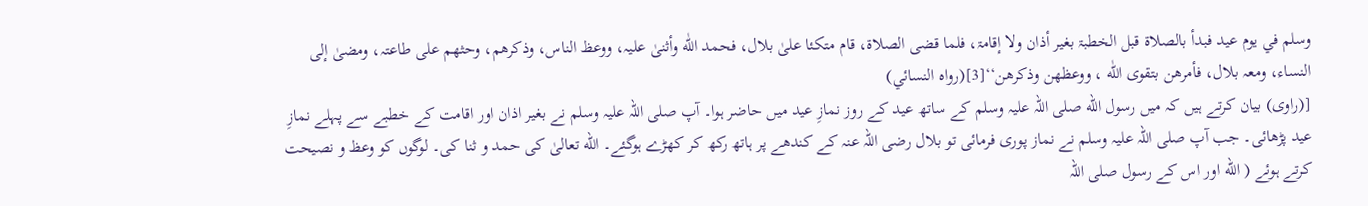وسلم في یوم عید فبدأ بالصلاۃ قبل الخطبۃ بغیر أذان ولا إقامۃ، فلما قضی الصلاۃ، قام متکئا علیٰ بلال، فحمد اللّٰه وأثنیٰ علیہ، ووعظ الناس، وذکرھم، وحثھم علی طاعتہ، ومضیٰ إلی النساء، ومعہ بلال، فأمرھن بتقوی اللّٰه ، ووعظھن وذکرھن‘‘[3](رواہ النسائي)
[(راوی) بیان کرتے ہیں کہ میں رسول الله صلی اللہ علیہ وسلم کے ساتھ عید کے روز نمازِ عید میں حاضر ہوا۔ آپ صلی اللہ علیہ وسلم نے بغیر اذان اور اقامت کے خطبے سے پہلے نمازِ عید پڑھائی۔ جب آپ صلی اللہ علیہ وسلم نے نماز پوری فرمائی تو بلال رضی اللہ عنہ کے کندھے پر ہاتھ رکھ کر کھڑے ہوگئے۔ الله تعالیٰ کی حمد و ثنا کی۔ لوگوں کو وعظ و نصیحت کرتے ہوئے ( الله اور اس کے رسول صلی اللہ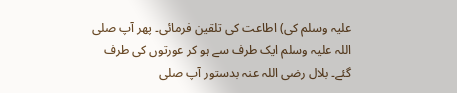علیہ وسلم کی) اطاعت کی تلقین فرمائی۔ پھر آپ صلی اللہ علیہ وسلم ایک طرف سے ہو کر عورتوں کی طرف گئے۔ بلال رضی اللہ عنہ بدستور آپ صلی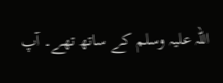اللہ علیہ وسلم کے ساتھ تھے۔ آپ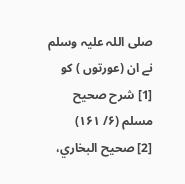صلی اللہ علیہ وسلم نے ان (عورتوں ) کو
[1] شرح صحیح مسلم (۶/ ۱۶۱)
[2] صحیح البخاري،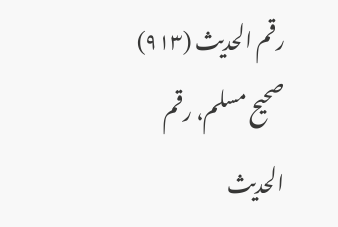رقم الحدیث (۹۱۳) صحیح مسلم، رقم الحدیث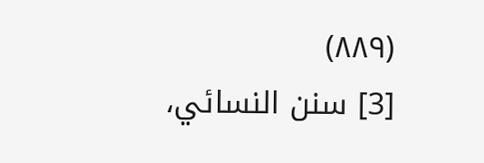(۸۸۹)
[3] سنن النسائي،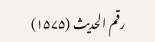رقم الحدیث (۱۵۷۵)